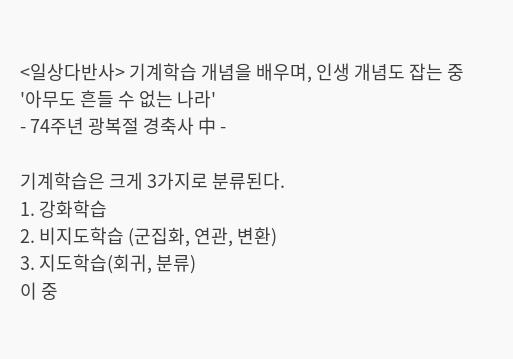<일상다반사> 기계학습 개념을 배우며, 인생 개념도 잡는 중
'아무도 흔들 수 없는 나라'
- 74주년 광복절 경축사 中 -

기계학습은 크게 3가지로 분류된다.
1. 강화학습
2. 비지도학습 (군집화, 연관, 변환)
3. 지도학습(회귀, 분류)
이 중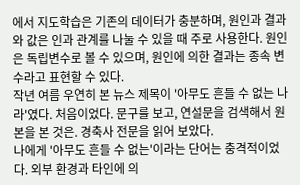에서 지도학습은 기존의 데이터가 충분하며, 원인과 결과와 값은 인과 관계를 나눌 수 있을 때 주로 사용한다. 원인은 독립변수로 볼 수 있으며, 원인에 의한 결과는 종속 변수라고 표현할 수 있다.
작년 여름 우연히 본 뉴스 제목이 '아무도 흔들 수 없는 나라'였다. 처음이었다. 문구를 보고, 연설문을 검색해서 원본을 본 것은. 경축사 전문을 읽어 보았다.
나에게 '아무도 흔들 수 없는'이라는 단어는 충격적이었다. 외부 환경과 타인에 의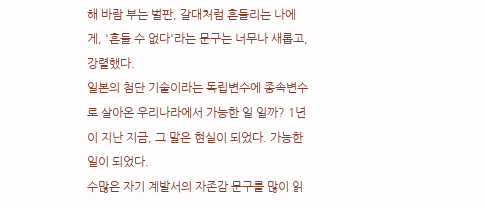해 바람 부는 벌판, 갈대처럼 흔들리는 나에게, '흔들 수 없다'라는 문구는 너무나 새롭고, 강렬했다.
일본의 첨단 기술이라는 독립변수에 종속변수로 살아온 우리나라에서 가능한 일 일까? 1년이 지난 지금, 그 말은 현실이 되었다. 가능한 일이 되었다.
수많은 자기 계발서의 자존감 문구를 많이 읽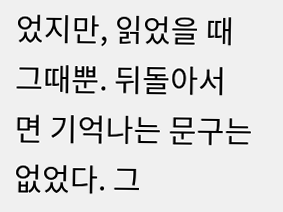었지만, 읽었을 때 그때뿐. 뒤돌아서면 기억나는 문구는 없었다. 그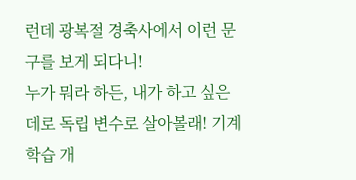런데 광복절 경축사에서 이런 문구를 보게 되다니!
누가 뭐라 하든, 내가 하고 싶은 데로 독립 변수로 살아볼래! 기계학습 개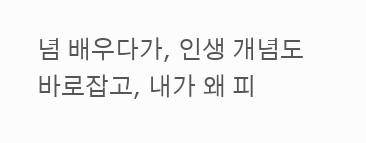념 배우다가, 인생 개념도 바로잡고, 내가 왜 피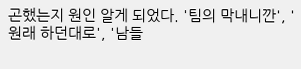곤했는지 원인 알게 되었다. '팀의 막내니깐', '원래 하던대로', '남들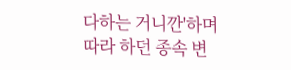다하는 거니깐'하며 따라 하던 종속 변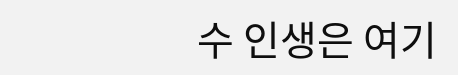수 인생은 여기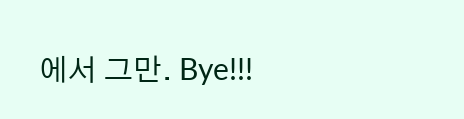에서 그만. Bye!!!